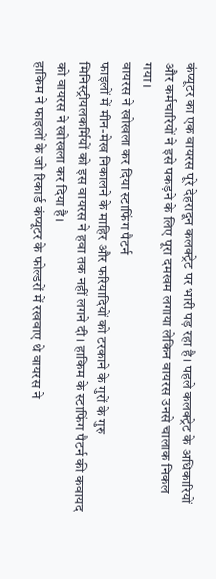कंप्यूटर का एक वायरस पूरे देहरादून कलक्ट्रेट पर भारी पड़ रहा है। पहले कलक्ट्रेट के अधिकारियों और कर्मचारियों ने इसे पकड़ने के लिए पूरा दमखम लगाया लेकिन वायरस उनसे चालाक निकल गया।
वायरस ने खोखला कर दिया स्टाफिंग पैटर्न
फाइलों में मीन-मेख निकालने के माहिर और फरियादियों को टरकाने के गुरों के गुरु मिनिस्ट्रीयलकर्मियों को इस वायरस ने हवा तक नहीं लगने दी। हाकिम के स्टाफिंग पैटर्न की कवायद को वायरस ने खोखला कर दिया है।
हाकिम ने फाइलों के जो रिकार्ड कंप्यूटर के फोल्डरों में रखवाए थे वायरस ने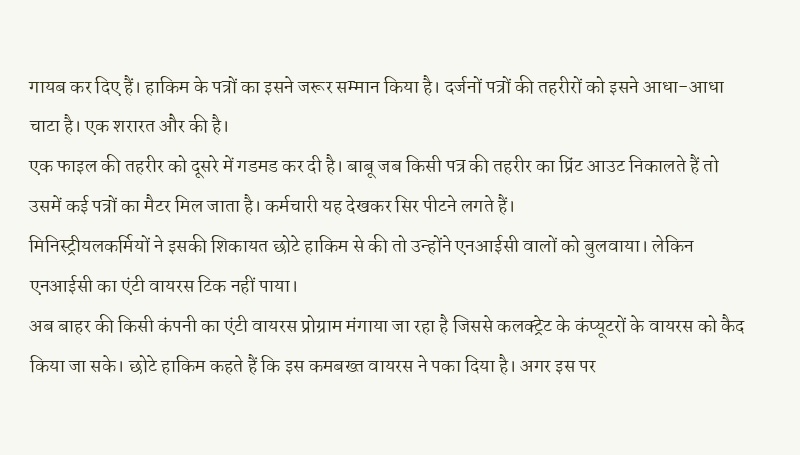गायब कर दिए हैं। हाकिम के पत्रों का इसने जरूर सम्मान किया है। दर्जनों पत्रों की तहरीरों को इसने आधा-आधा चाटा है। एक शरारत और की है।
एक फाइल की तहरीर को दूसरे में गडमड कर दी है। बाबू जब किसी पत्र की तहरीर का प्रिंट आउट निकालते हैं तो उसमें कई पत्रों का मैटर मिल जाता है। कर्मचारी यह देखकर सिर पीटने लगते हैं।
मिनिस्ट्रीयलकर्मियों ने इसकी शिकायत छोटे हाकिम से की तो उन्होंने एनआईसी वालों को बुलवाया। लेकिन एनआईसी का एंटी वायरस टिक नहीं पाया।
अब बाहर की किसी कंपनी का एंटी वायरस प्रोग्राम मंगाया जा रहा है जिससे कलक्ट्रेट के कंप्यूटरों के वायरस को कैद किया जा सके। छोटे हाकिम कहते हैं कि इस कमबख्त वायरस ने पका दिया है। अगर इस पर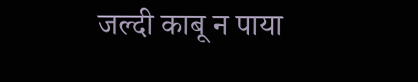जल्दी काबू न पाया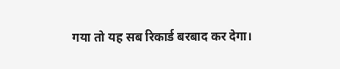गया तो यह सब रिकार्ड बरबाद कर देगा।